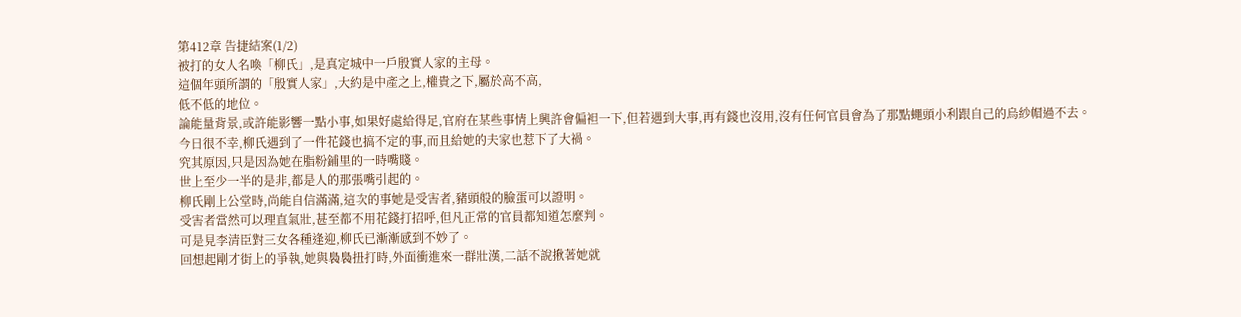第412章 告捷結案(1/2)
被打的女人名喚「柳氏」,是真定城中一戶殷實人家的主母。
這個年頭所謂的「殷實人家」,大約是中產之上,權貴之下,屬於高不高,
低不低的地位。
論能量背景,或許能影響一點小事,如果好處給得足,官府在某些事情上興許會偏袒一下,但若遇到大事,再有錢也沒用,沒有任何官員會為了那點蠅頭小利跟自己的烏紗帽過不去。
今日很不幸,柳氏遇到了一件花錢也搞不定的事,而且給她的夫家也惹下了大禍。
究其原因,只是因為她在脂粉鋪里的一時嘴賤。
世上至少一半的是非,都是人的那張嘴引起的。
柳氏剛上公堂時,尚能自信滿滿,這次的事她是受害者,豬頭般的臉蛋可以證明。
受害者當然可以理直氣壯,甚至都不用花錢打招呼,但凡正常的官員都知道怎麼判。
可是見李清臣對三女各種逢迎,柳氏已漸漸感到不妙了。
回想起剛才街上的爭執,她與裊裊扭打時,外面衝進來一群壯漢,二話不說揪著她就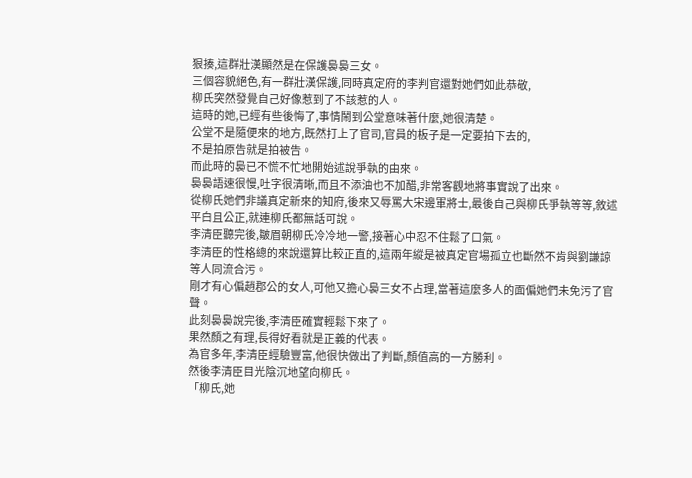狠揍,這群壯漢顯然是在保護裊裊三女。
三個容貌絕色,有一群壯漢保護,同時真定府的李判官還對她們如此恭敬,
柳氏突然發覺自己好像惹到了不該惹的人。
這時的她,已經有些後悔了,事情鬧到公堂意味著什麼,她很清楚。
公堂不是隨便來的地方,既然打上了官司,官員的板子是一定要拍下去的,
不是拍原告就是拍被告。
而此時的裊已不慌不忙地開始述說爭執的由來。
裊裊語速很慢,吐字很清晰,而且不添油也不加醋,非常客觀地將事實說了出來。
從柳氏她們非議真定新來的知府,後來又辱罵大宋邊軍將士,最後自己與柳氏爭執等等,敘述平白且公正,就連柳氏都無話可說。
李清臣聽完後,皺眉朝柳氏冷冷地一警,接著心中忍不住鬆了口氣。
李清臣的性格總的來說還算比較正直的,這兩年縱是被真定官場孤立也斷然不肯與劉謙諒等人同流合污。
剛才有心偏趙郡公的女人,可他又擔心裊三女不占理,當著這麼多人的面偏她們未免污了官聲。
此刻裊裊說完後,李清臣確實輕鬆下來了。
果然顏之有理,長得好看就是正義的代表。
為官多年,李清臣經驗豐富,他很快做出了判斷,顏值高的一方勝利。
然後李清臣目光陰沉地望向柳氏。
「柳氏,她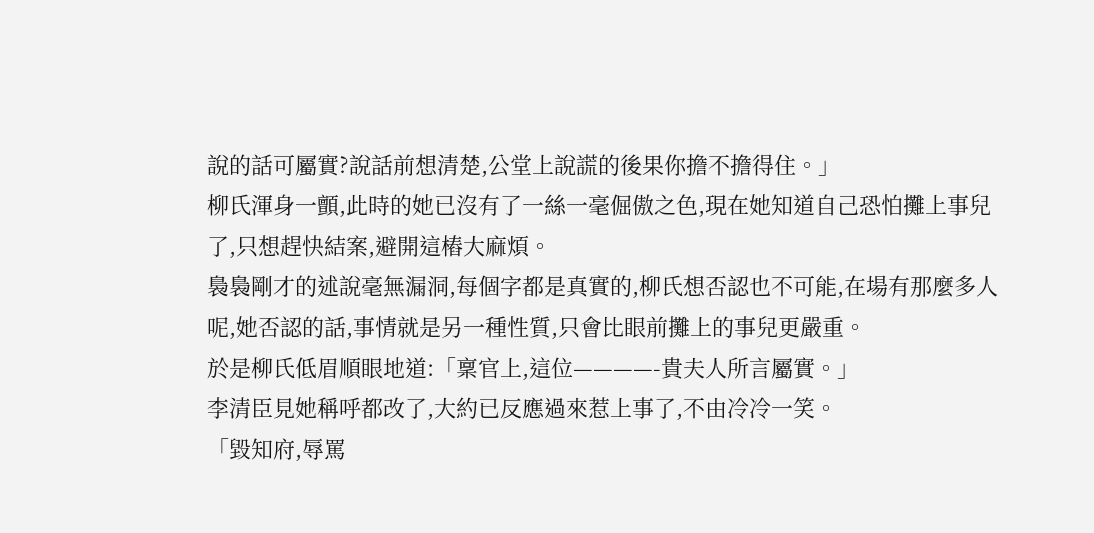說的話可屬實?說話前想清楚,公堂上說謊的後果你擔不擔得住。」
柳氏渾身一顫,此時的她已沒有了一絲一毫倔傲之色,現在她知道自己恐怕攤上事兒了,只想趕快結案,避開這樁大麻煩。
裊裊剛才的述說毫無漏洞,每個字都是真實的,柳氏想否認也不可能,在場有那麼多人呢,她否認的話,事情就是另一種性質,只會比眼前攤上的事兒更嚴重。
於是柳氏低眉順眼地道:「稟官上,這位————-貴夫人所言屬實。」
李清臣見她稱呼都改了,大約已反應過來惹上事了,不由冷冷一笑。
「毀知府,辱罵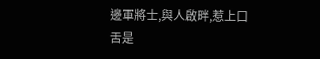邊軍將士,與人啟畔,惹上口舌是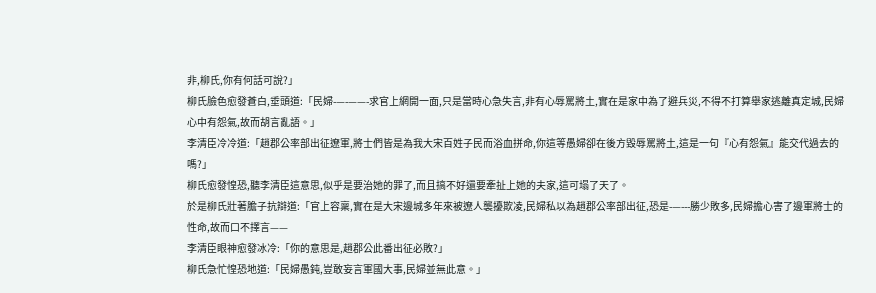非,柳氏,你有何話可說?」
柳氏臉色愈發蒼白,垂頭道:「民婦-—-——-求官上網開一面,只是當時心急失言,非有心辱罵將土,實在是家中為了避兵災,不得不打算舉家逃離真定城,民婦心中有怨氣,故而胡言亂語。」
李清臣冷冷道:「趙郡公率部出征遼軍,將士們皆是為我大宋百姓子民而浴血拼命,你這等愚婦卻在後方毀辱罵將土,這是一句『心有怨氣』能交代過去的嗎?」
柳氏愈發惶恐,聽李清臣這意思,似乎是要治她的罪了,而且搞不好還要牽扯上她的夫家,這可塌了天了。
於是柳氏壯著膽子抗辯道:「官上容稟,實在是大宋邊城多年來被遼人襲擾欺凌,民婦私以為趙郡公率部出征,恐是-—---勝少敗多,民婦擔心害了邊軍將士的性命,故而口不擇言——
李清臣眼神愈發冰冷:「你的意思是,趙郡公此番出征必敗?」
柳氏急忙惶恐地道:「民婦愚鈍,豈敢妄言軍國大事,民婦並無此意。」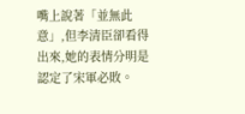嘴上說著「並無此意」,但李清臣卻看得出來,她的表情分明是認定了宋軍必敗。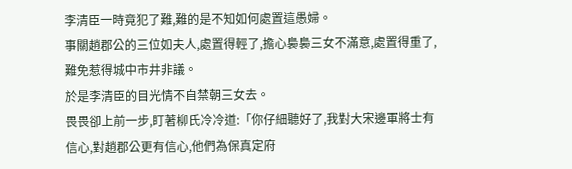李清臣一時竟犯了難,難的是不知如何處置這愚婦。
事關趙郡公的三位如夫人,處置得輕了,擔心裊裊三女不滿意,處置得重了,難免惹得城中市井非議。
於是李清臣的目光情不自禁朝三女去。
畏畏卻上前一步,盯著柳氏冷冷道:「你仔細聽好了,我對大宋邊軍將士有信心,對趙郡公更有信心,他們為保真定府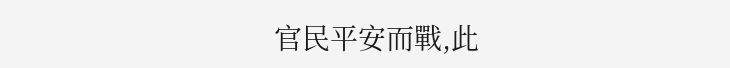官民平安而戰,此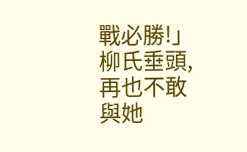戰必勝!」
柳氏垂頭,再也不敢與她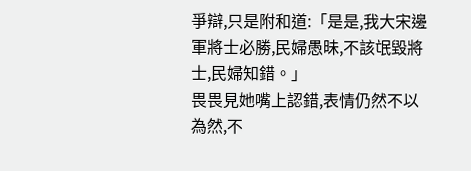爭辯,只是附和道:「是是,我大宋邊軍將士必勝,民婦愚昧,不該氓毀將士,民婦知錯。」
畏畏見她嘴上認錯,表情仍然不以為然,不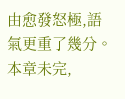由愈發怒極,語氣更重了幾分。
本章未完,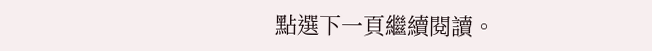點選下一頁繼續閱讀。